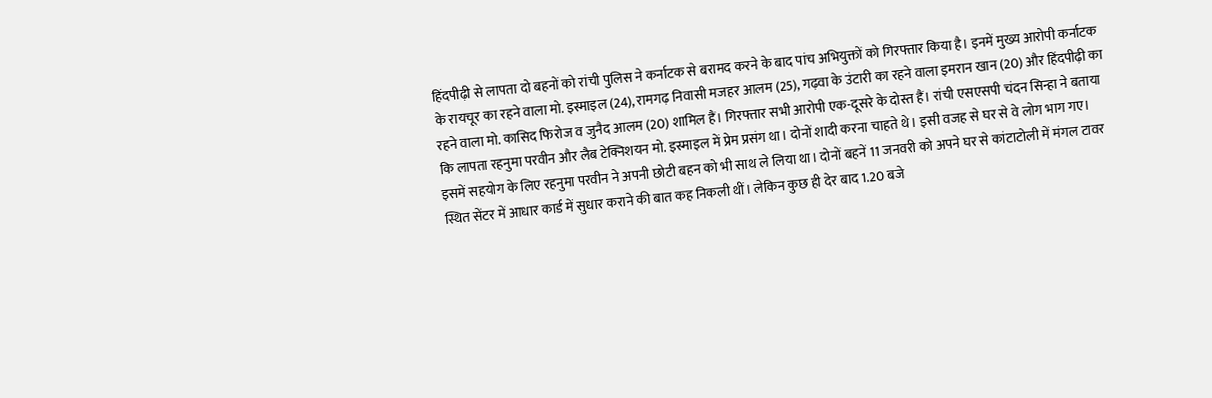हिंदपीढ़ी से लापता दो बहनों को रांची पुलिस ने कर्नाटक से बरामद करने के बाद पांच अभियुक्तों को गिरफ्तार किया है। इनमें मुख्य आरोपी कर्नाटक के रायचूर का रहने वाला मो. इस्माइल (24), रामगढ़ निवासी मजहर आलम (25), गढ़वा के उंटारी का रहने वाला इमरान खान (20) और हिंदपीढ़ी का रहने वाला मो. कासिद फिरोज व जुनैद आलम (20) शामिल हैं। गिरफ्तार सभी आरोपी एक-दूसरे के दोस्त हैं। रांची एसएसपी चंदन सिन्हा ने बताया कि लापता रहनुमा परवीन और लैब टेक्निशयन मो. इस्माइल में प्रेम प्रसंग था। दोनों शादी करना चाहते थे। इसी वजह से घर से वे लोग भाग गए। इसमें सहयोग के लिए रहनुमा परवीन ने अपनी छोटी बहन को भी साथ ले लिया था। दोनों बहनें 11 जनवरी को अपने घर से कांटाटोली में मंगल टावर स्थित सेंटर में आधार कार्ड में सुधार कराने की बात कह निकली थीं। लेकिन कुछ ही देर बाद 1.20 बजे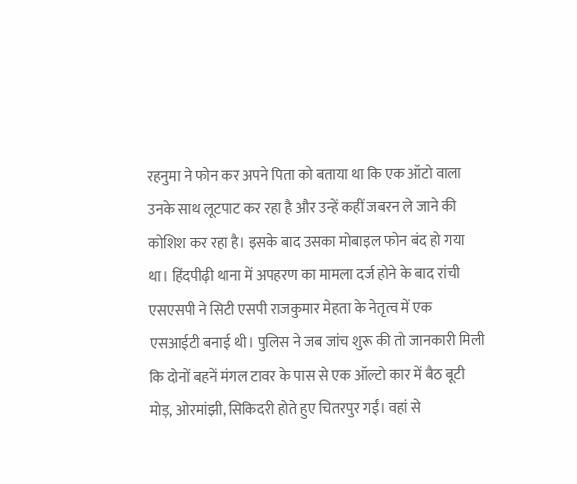रहनुमा ने फोन कर अपने पिता को बताया था कि एक ऑटो वाला उनके साथ लूटपाट कर रहा है और उन्हें कहीं जबरन ले जाने की कोशिश कर रहा है। इसके बाद उसका मोबाइल फोन बंद हो गया था। हिंदपीढ़ी थाना में अपहरण का मामला दर्ज होने के बाद रांची एसएसपी ने सिटी एसपी राजकुमार मेहता के नेतृत्व में एक एसआईटी बनाई थी। पुलिस ने जब जांच शुरू की तो जानकारी मिली कि दोनों बहनें मंगल टावर के पास से एक ऑल्टो कार में बैठ बूटी मोड़, ओरमांझी, सिकिदरी होते हुए चितरपुर गईं। वहां से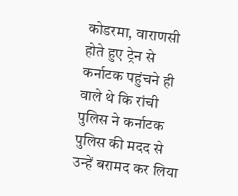कोडरमा, वाराणसी होते हुए ट्रेन से कर्नाटक पहुंचने ही वाले थे कि रांची पुलिस ने कर्नाटक पुलिस की मदद से उन्हें बरामद कर लिया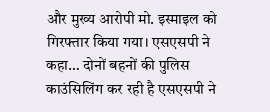और मुख्य आरोपी मो. इस्माइल को गिरफ्तार किया गया। एसएसपी ने कहा… दोनों बहनों की पुलिस काउंसिलिंग कर रही है एसएसपी ने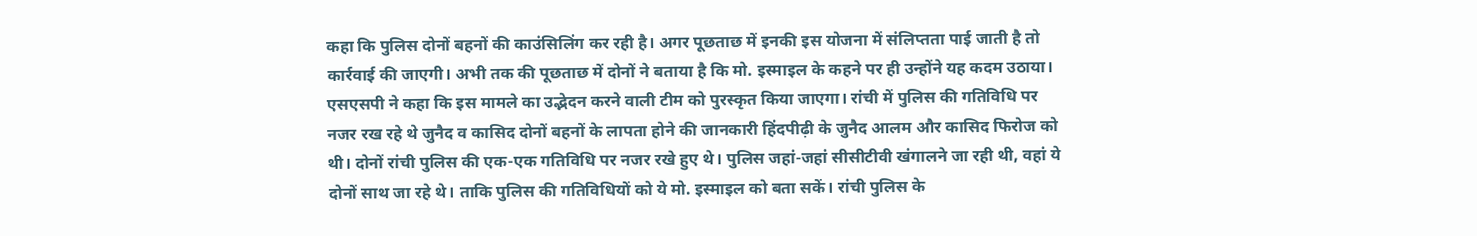कहा कि पुलिस दोनों बहनों की काउंसिलिंग कर रही है। अगर पूछताछ में इनकी इस योजना में संलिप्तता पाई जाती है तो कार्रवाई की जाएगी। अभी तक की पूछताछ में दोनों ने बताया है कि मो. इस्माइल के कहने पर ही उन्होंने यह कदम उठाया। एसएसपी ने कहा कि इस मामले का उद्भेदन करने वाली टीम को पुरस्कृत किया जाएगा। रांची में पुलिस की गतिविधि पर नजर रख रहे थे जुनैद व कासिद दोनों बहनों के लापता होने की जानकारी हिंदपीढ़ी के जुनैद आलम और कासिद फिरोज को थी। दोनों रांची पुलिस की एक-एक गतिविधि पर नजर रखे हुए थे। पुलिस जहां-जहां सीसीटीवी खंगालने जा रही थी, वहां ये दोनों साथ जा रहे थे। ताकि पुलिस की गतिविधियों को ये मो. इस्माइल को बता सकें। रांची पुलिस के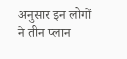अनुसार इन लोगों ने तीन प्लान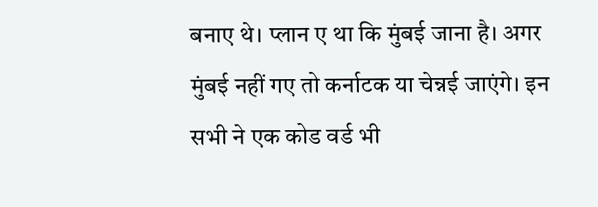बनाए थे। प्लान ए था कि मुंबई जाना है। अगर मुंबई नहीं गए तो कर्नाटक या चेन्नई जाएंगे। इन सभी ने एक कोड वर्ड भी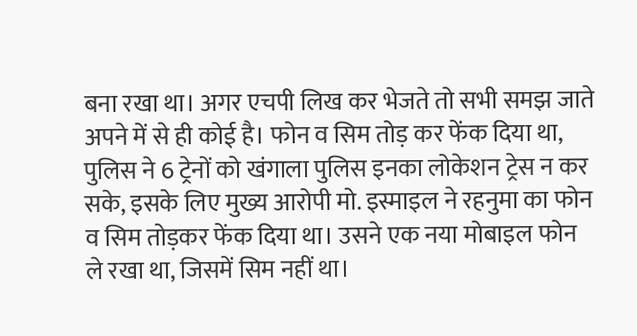बना रखा था। अगर एचपी लिख कर भेजते तो सभी समझ जाते अपने में से ही कोई है। फोन व सिम तोड़ कर फेंक दिया था, पुलिस ने 6 ट्रेनों को खंगाला पुलिस इनका लोकेशन ट्रेस न कर सके, इसके लिए मुख्य आरोपी मो. इस्माइल ने रहनुमा का फोन व सिम तोड़कर फेंक दिया था। उसने एक नया मोबाइल फोन ले रखा था, जिसमें सिम नहीं था।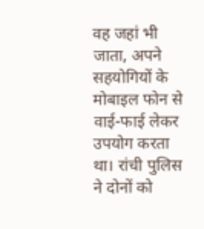वह जहां भी जाता, अपने सहयोगियों के मोबाइल फोन से वाई-फाई लेकर उपयोग करता था। रांची पुलिस ने दोनों को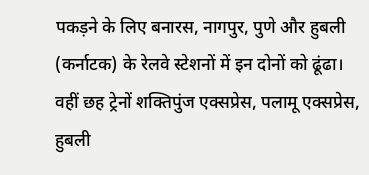पकड़ने के लिए बनारस, नागपुर, पुणे और हुबली (कर्नाटक) के रेलवे स्टेशनों में इन दोनों को ढूंढा। वहीं छह ट्रेनों शक्तिपुंज एक्सप्रेस, पलामू एक्सप्रेस, हुबली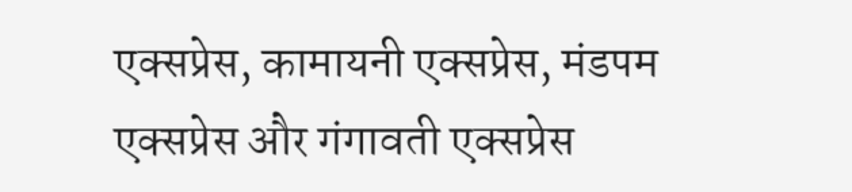एक्सप्रेस, कामायनी एक्सप्रेस, मंडपम एक्सप्रेस और गंगावती एक्सप्रेस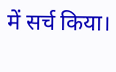में सर्च किया।